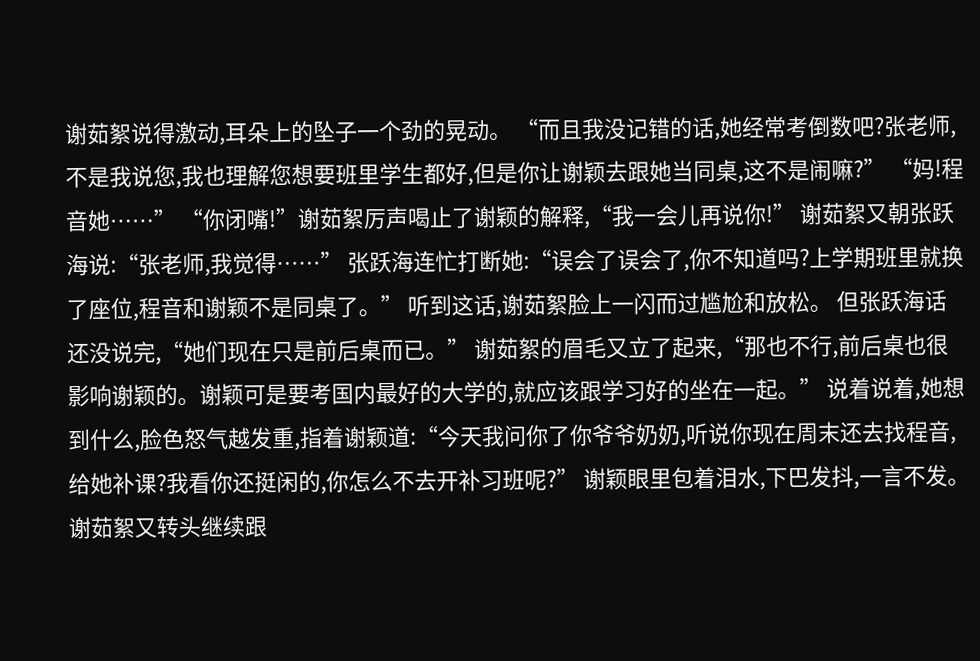谢茹絮说得激动,耳朵上的坠子一个劲的晃动。 “而且我没记错的话,她经常考倒数吧?张老师,不是我说您,我也理解您想要班里学生都好,但是你让谢颖去跟她当同桌,这不是闹嘛?” “妈!程音她……” “你闭嘴!”谢茹絮厉声喝止了谢颖的解释,“我一会儿再说你!” 谢茹絮又朝张跃海说:“张老师,我觉得……” 张跃海连忙打断她:“误会了误会了,你不知道吗?上学期班里就换了座位,程音和谢颖不是同桌了。” 听到这话,谢茹絮脸上一闪而过尴尬和放松。 但张跃海话还没说完,“她们现在只是前后桌而已。” 谢茹絮的眉毛又立了起来,“那也不行,前后桌也很影响谢颖的。谢颖可是要考国内最好的大学的,就应该跟学习好的坐在一起。” 说着说着,她想到什么,脸色怒气越发重,指着谢颖道:“今天我问你了你爷爷奶奶,听说你现在周末还去找程音,给她补课?我看你还挺闲的,你怎么不去开补习班呢?” 谢颖眼里包着泪水,下巴发抖,一言不发。 谢茹絮又转头继续跟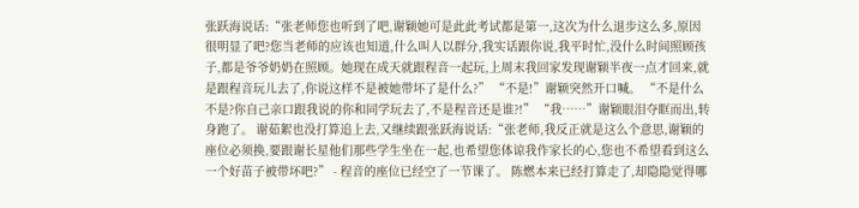张跃海说话:“张老师您也听到了吧,谢颖她可是此此考试都是第一,这次为什么退步这么多,原因很明显了吧?您当老师的应该也知道,什么叫人以群分,我实话跟你说,我平时忙,没什么时间照顾孩子,都是爷爷奶奶在照顾。她现在成天就跟程音一起玩,上周末我回家发现谢颖半夜一点才回来,就是跟程音玩儿去了,你说这样不是被她带坏了是什么?” “不是!”谢颖突然开口喊。 “不是什么不是?你自己亲口跟我说的你和同学玩去了,不是程音还是谁?!” “我……”谢颖眼泪夺眶而出,转身跑了。 谢茹絮也没打算追上去,又继续跟张跃海说话:“张老师,我反正就是这么个意思,谢颖的座位必须换,要跟谢长星他们那些学生坐在一起,也希望您体谅我作家长的心,您也不希望看到这么一个好苗子被带坏吧?” - 程音的座位已经空了一节课了。 陈燃本来已经打算走了,却隐隐觉得哪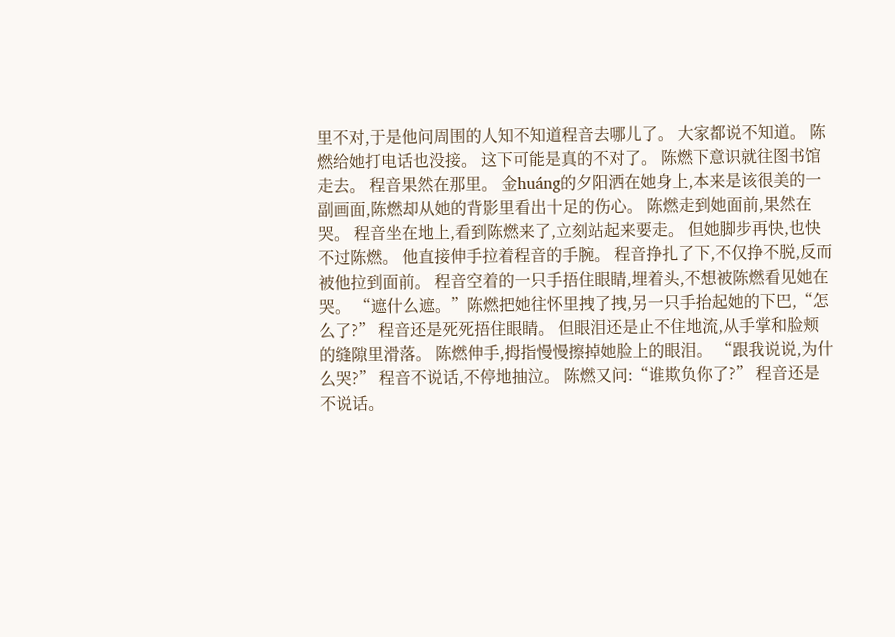里不对,于是他问周围的人知不知道程音去哪儿了。 大家都说不知道。 陈燃给她打电话也没接。 这下可能是真的不对了。 陈燃下意识就往图书馆走去。 程音果然在那里。 金huáng的夕阳洒在她身上,本来是该很美的一副画面,陈燃却从她的背影里看出十足的伤心。 陈燃走到她面前,果然在哭。 程音坐在地上,看到陈燃来了,立刻站起来要走。 但她脚步再快,也快不过陈燃。 他直接伸手拉着程音的手腕。 程音挣扎了下,不仅挣不脱,反而被他拉到面前。 程音空着的一只手捂住眼睛,埋着头,不想被陈燃看见她在哭。 “遮什么遮。”陈燃把她往怀里拽了拽,另一只手抬起她的下巴,“怎么了?” 程音还是死死捂住眼睛。 但眼泪还是止不住地流,从手掌和脸颊的缝隙里滑落。 陈燃伸手,拇指慢慢擦掉她脸上的眼泪。 “跟我说说,为什么哭?” 程音不说话,不停地抽泣。 陈燃又问:“谁欺负你了?” 程音还是不说话。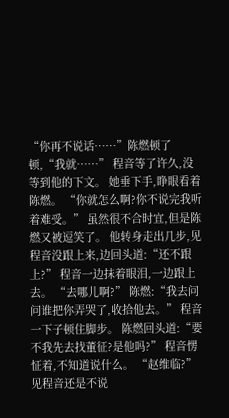“你再不说话……”陈燃顿了顿,“我就……” 程音等了许久,没等到他的下文。 她垂下手,睁眼看着陈燃。 “你就怎么啊?你不说完我听着难受。” 虽然很不合时宜,但是陈燃又被逗笑了。 他转身走出几步,见程音没跟上来,边回头道:“还不跟上?” 程音一边抹着眼泪,一边跟上去。 “去哪儿啊?” 陈燃:“我去问问谁把你弄哭了,收拾他去。” 程音一下子顿住脚步。 陈燃回头道:“要不我先去找董征?是他吗?” 程音愣怔着,不知道说什么。 “赵维临?” 见程音还是不说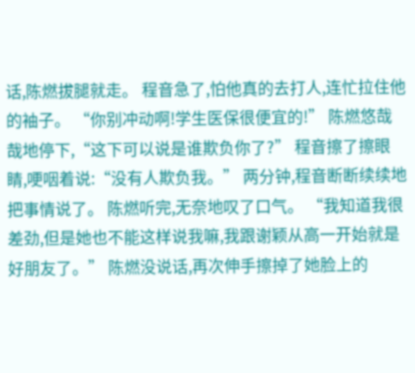话,陈燃拔腿就走。 程音急了,怕他真的去打人,连忙拉住他的袖子。 “你别冲动啊!学生医保很便宜的!” 陈燃悠哉哉地停下,“这下可以说是谁欺负你了?” 程音擦了擦眼睛,哽咽着说:“没有人欺负我。” 两分钟,程音断断续续地把事情说了。 陈燃听完,无奈地叹了口气。 “我知道我很差劲,但是她也不能这样说我嘛,我跟谢颖从高一开始就是好朋友了。” 陈燃没说话,再次伸手擦掉了她脸上的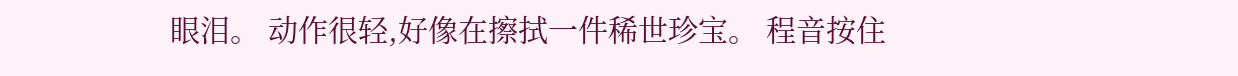眼泪。 动作很轻,好像在擦拭一件稀世珍宝。 程音按住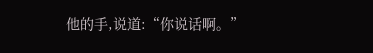他的手,说道:“你说话啊。”